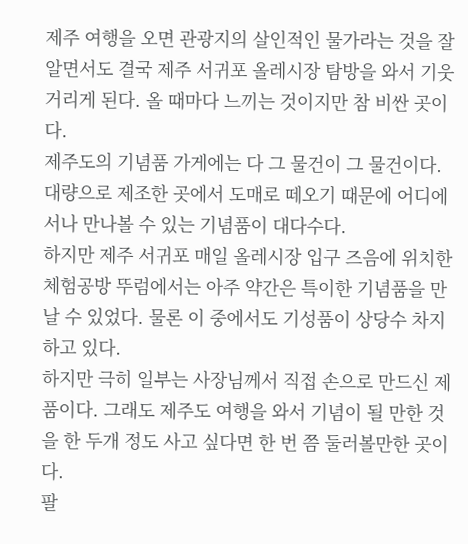제주 여행을 오면 관광지의 살인적인 물가라는 것을 잘 알면서도 결국 제주 서귀포 올레시장 탐방을 와서 기웃거리게 된다. 올 때마다 느끼는 것이지만 참 비싼 곳이다.
제주도의 기념품 가게에는 다 그 물건이 그 물건이다. 대량으로 제조한 곳에서 도매로 떼오기 때문에 어디에서나 만나볼 수 있는 기념품이 대다수다.
하지만 제주 서귀포 매일 올레시장 입구 즈음에 위치한 체험공방 뚜럼에서는 아주 약간은 특이한 기념품을 만날 수 있었다. 물론 이 중에서도 기성품이 상당수 차지하고 있다.
하지만 극히 일부는 사장님께서 직접 손으로 만드신 제품이다. 그래도 제주도 여행을 와서 기념이 될 만한 것을 한 두개 정도 사고 싶다면 한 번 쯤 둘러볼만한 곳이다.
팔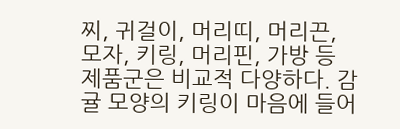찌, 귀걸이, 머리띠, 머리끈, 모자, 키링, 머리핀, 가방 등 제품군은 비교적 다양하다. 감귤 모양의 키링이 마음에 들어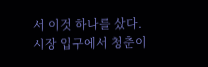서 이것 하나를 샀다.
시장 입구에서 청춘이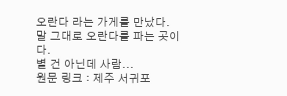오란다 라는 가게를 만났다. 말 그대로 오란다를 파는 곳이다.
별 건 아닌데 사람...
원문 링크 : 제주 서귀포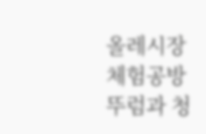올레시장 체험공방 뚜럼과 청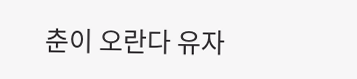춘이 오란다 유자